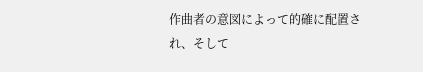作曲者の意図によって的確に配置され、そして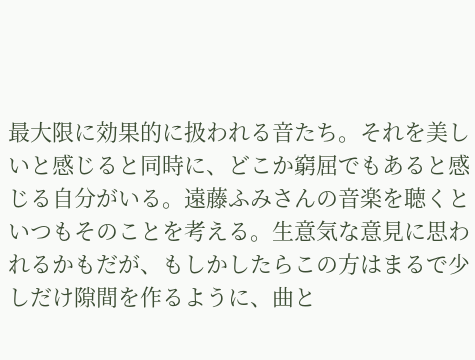最大限に効果的に扱われる音たち。それを美しいと感じると同時に、どこか窮屈でもあると感じる自分がいる。遠藤ふみさんの音楽を聴くといつもそのことを考える。生意気な意見に思われるかもだが、もしかしたらこの方はまるで少しだけ隙間を作るように、曲と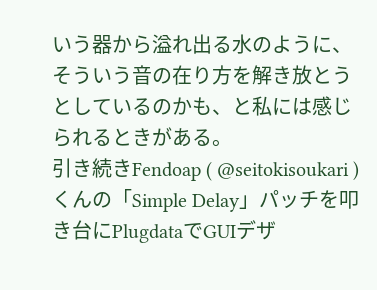いう器から溢れ出る水のように、そういう音の在り方を解き放とうとしているのかも、と私には感じられるときがある。
引き続きFendoap ( @seitokisoukari )くんの「Simple Delay」パッチを叩き台にPlugdataでGUIデザ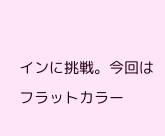インに挑戦。今回はフラットカラー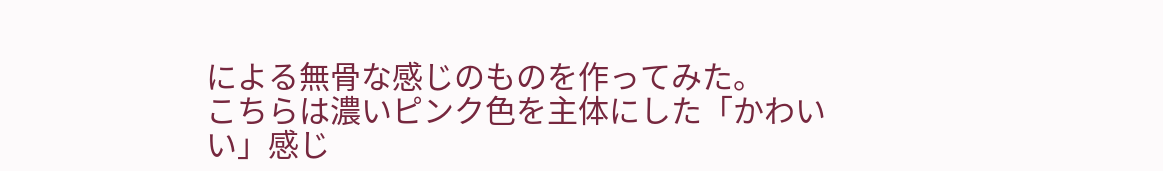による無骨な感じのものを作ってみた。
こちらは濃いピンク色を主体にした「かわいい」感じ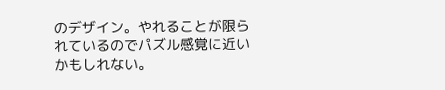のデザイン。やれることが限られているのでパズル感覚に近いかもしれない。